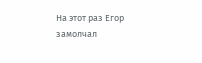На этот раз Егор замолчал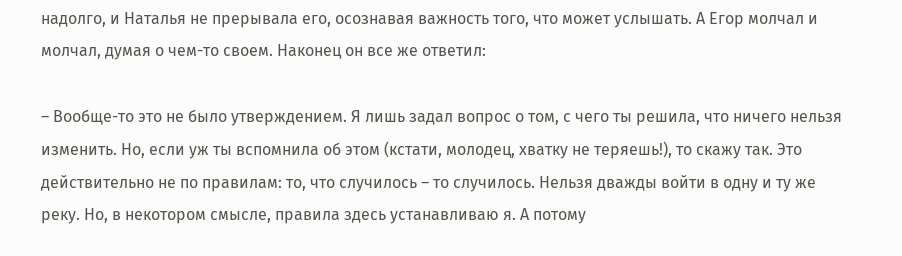надолго, и Наталья не прерывала его, осознавая важность того, что может услышать. А Егор молчал и молчал, думая о чем-то своем. Наконец он все же ответил:

– Вообще-то это не было утверждением. Я лишь задал вопрос о том, с чего ты решила, что ничего нельзя изменить. Но, если уж ты вспомнила об этом (кстати, молодец, хватку не теряешь!), то скажу так. Это действительно не по правилам: то, что случилось – то случилось. Нельзя дважды войти в одну и ту же реку. Но, в некотором смысле, правила здесь устанавливаю я. А потому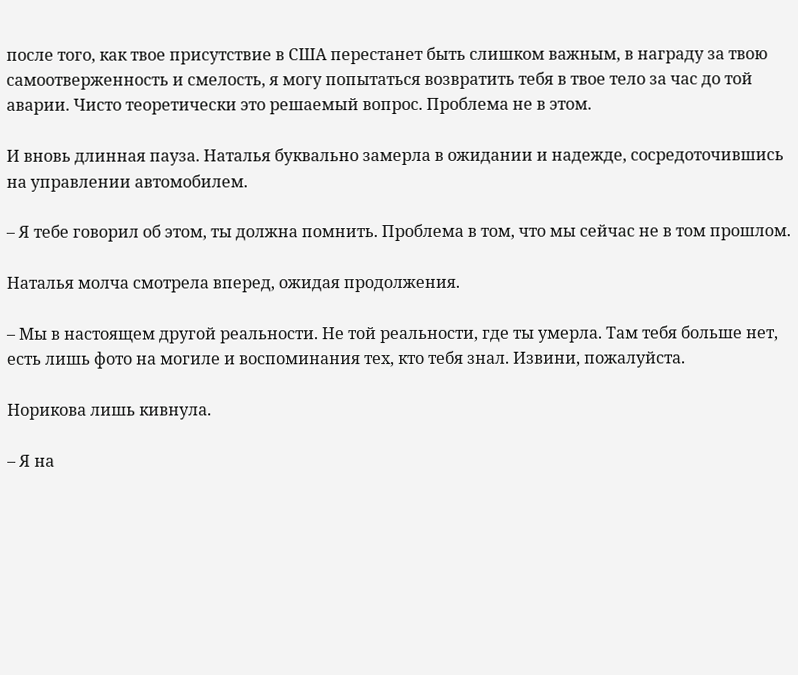после того, как твое присутствие в США перестанет быть слишком важным, в награду за твою самоотверженность и смелость, я могу попытаться возвратить тебя в твое тело за час до той аварии. Чисто теоретически это решаемый вопрос. Проблема не в этом.

И вновь длинная пауза. Наталья буквально замерла в ожидании и надежде, сосредоточившись на управлении автомобилем.

– Я тебе говорил об этом, ты должна помнить. Проблема в том, что мы сейчас не в том прошлом.

Наталья молча смотрела вперед, ожидая продолжения.

– Мы в настоящем другой реальности. Не той реальности, где ты умерла. Там тебя больше нет, есть лишь фото на могиле и воспоминания тех, кто тебя знал. Извини, пожалуйста.

Норикова лишь кивнула.

– Я на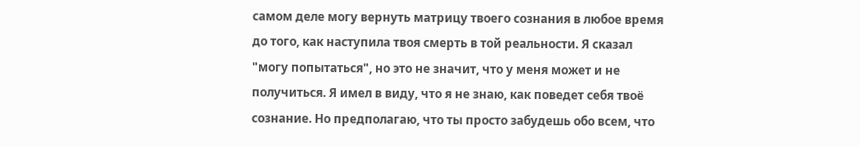самом деле могу вернуть матрицу твоего сознания в любое время до того, как наступила твоя смерть в той реальности. Я сказал "могу попытаться", но это не значит, что у меня может и не получиться. Я имел в виду, что я не знаю, как поведет себя твоё сознание. Но предполагаю, что ты просто забудешь обо всем, что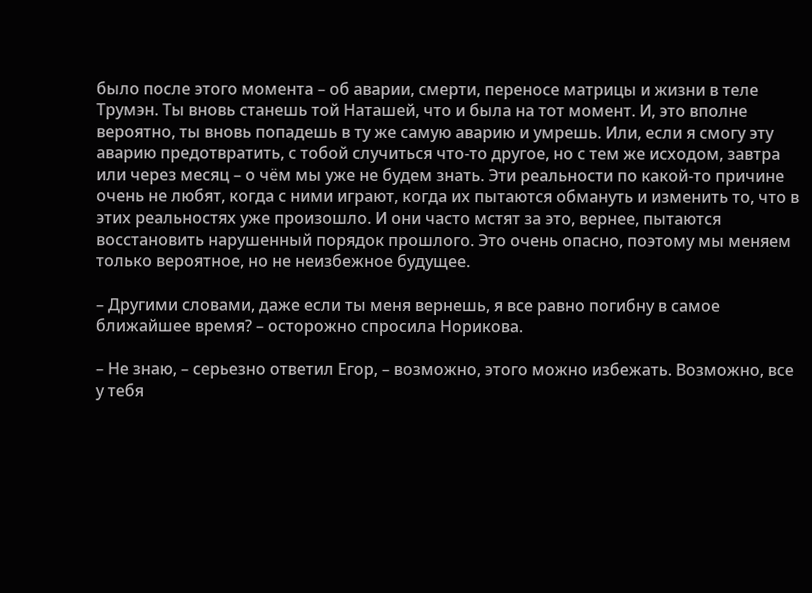было после этого момента – об аварии, смерти, переносе матрицы и жизни в теле Трумэн. Ты вновь станешь той Наташей, что и была на тот момент. И, это вполне вероятно, ты вновь попадешь в ту же самую аварию и умрешь. Или, если я смогу эту аварию предотвратить, с тобой случиться что-то другое, но с тем же исходом, завтра или через месяц – о чём мы уже не будем знать. Эти реальности по какой-то причине очень не любят, когда с ними играют, когда их пытаются обмануть и изменить то, что в этих реальностях уже произошло. И они часто мстят за это, вернее, пытаются восстановить нарушенный порядок прошлого. Это очень опасно, поэтому мы меняем только вероятное, но не неизбежное будущее.

– Другими словами, даже если ты меня вернешь, я все равно погибну в самое ближайшее время? – осторожно спросила Норикова.

– Не знаю, – серьезно ответил Егор, – возможно, этого можно избежать. Возможно, все у тебя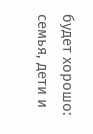будет хорошо: семья, дети и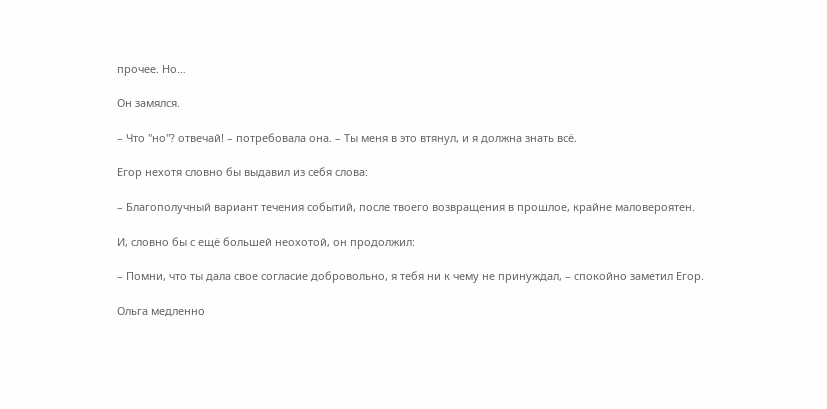прочее. Но…

Он замялся.

– Что "но"? отвечай! – потребовала она. – Ты меня в это втянул, и я должна знать всё.

Егор нехотя словно бы выдавил из себя слова:

– Благополучный вариант течения событий, после твоего возвращения в прошлое, крайне маловероятен.

И, словно бы с ещё большей неохотой, он продолжил:

– Помни, что ты дала свое согласие добровольно, я тебя ни к чему не принуждал, – спокойно заметил Егор.

Ольга медленно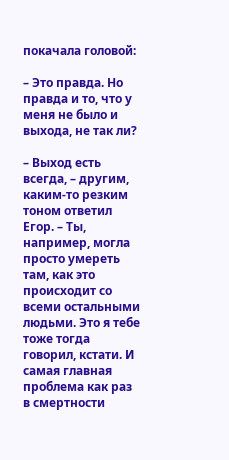покачала головой:

– Это правда. Но правда и то, что у меня не было и выхода, не так ли?

– Выход есть всегда, – другим, каким-то резким тоном ответил Егор. – Ты, например, могла просто умереть там, как это происходит со всеми остальными людьми. Это я тебе тоже тогда говорил, кстати. И самая главная проблема как раз в смертности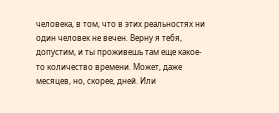человека, в том, что в этих реальностях ни один человек не вечен. Верну я тебя, допустим, и ты проживешь там еще какое-то количество времени. Может, даже месяцев, но, скорее, дней. Или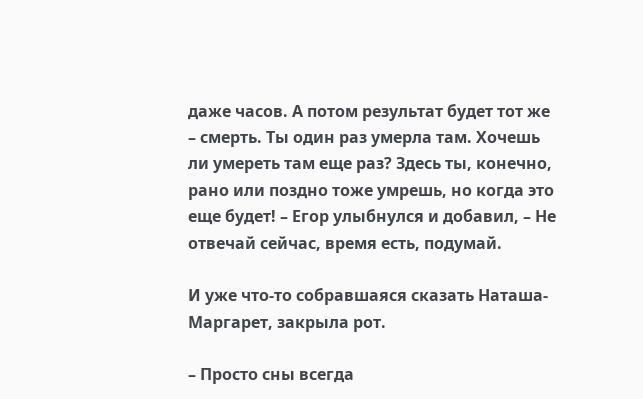даже часов. А потом результат будет тот же – смерть. Ты один раз умерла там. Хочешь ли умереть там еще раз? Здесь ты, конечно, рано или поздно тоже умрешь, но когда это еще будет! – Егор улыбнулся и добавил, – Не отвечай сейчас, время есть, подумай.

И уже что-то собравшаяся сказать Наташа-Маргарет, закрыла рот.

– Просто сны всегда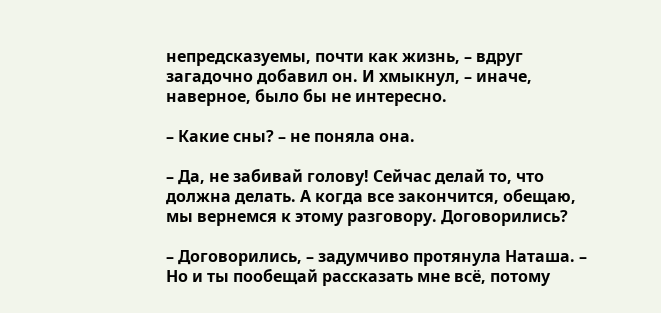непредсказуемы, почти как жизнь, – вдруг загадочно добавил он. И хмыкнул, – иначе, наверное, было бы не интересно.

– Какие сны? – не поняла она.

– Да, не забивай голову! Сейчас делай то, что должна делать. А когда все закончится, обещаю, мы вернемся к этому разговору. Договорились?

– Договорились, – задумчиво протянула Наташа. – Но и ты пообещай рассказать мне всё, потому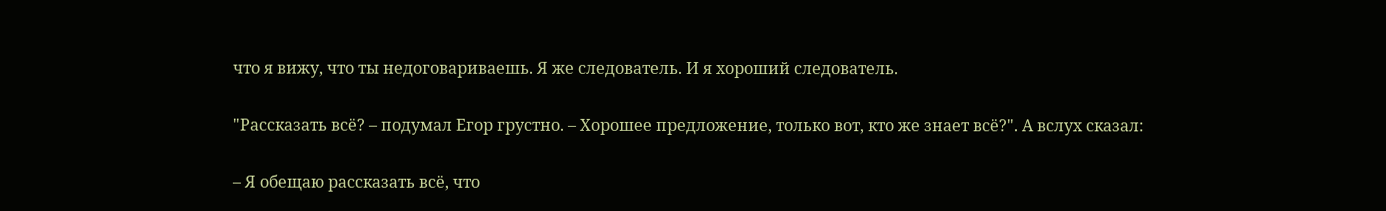что я вижу, что ты недоговариваешь. Я же следователь. И я хороший следователь.

"Рассказать всё? – подумал Егор грустно. – Хорошее предложение, только вот, кто же знает всё?". А вслух сказал:

– Я обещаю рассказать всё, что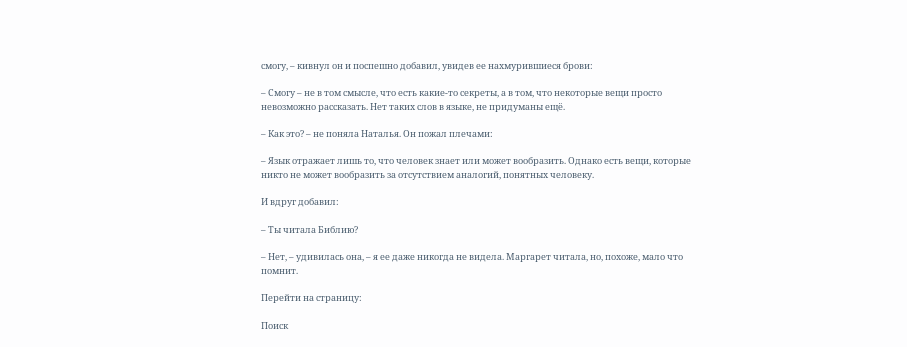смогу, – кивнул он и поспешно добавил, увидев ее нахмурившиеся брови:

– Смогу – не в том смысле, что есть какие-то секреты, а в том, что некоторые вещи просто невозможно рассказать. Нет таких слов в языке, не придуманы ещё.

– Как это? – не поняла Наталья. Он пожал плечами:

– Язык отражает лишь то, что человек знает или может вообразить. Однако есть вещи, которые никто не может вообразить за отсутствием аналогий, понятных человеку.

И вдруг добавил:

– Ты читала Библию?

– Нет, – удивилась она, – я ее даже никогда не видела. Маргарет читала, но, похоже, мало что помнит.

Перейти на страницу:

Поиск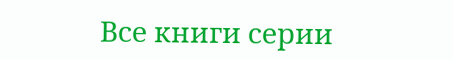Все книги серии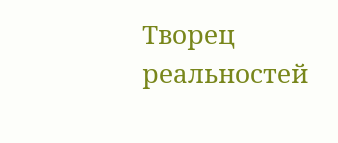Творец реальностей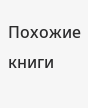Похожие книги